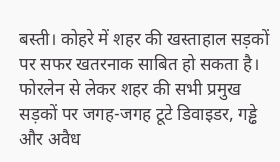बस्ती। कोहरे में शहर की खस्ताहाल सड़कों पर सफर खतरनाक साबित हो सकता है। फोरलेन से लेकर शहर की सभी प्रमुख सड़कों पर जगह-जगह टूटे डिवाइडर, गड्ढे और अवैध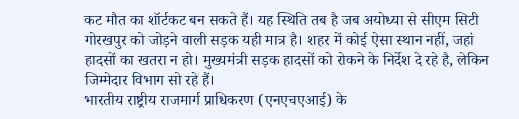कट मौत का शॉर्टकट बन सकते हैं। यह स्थिति तब है जब अयोध्या से सीएम सिटी गोरखपुर को जोड़ने वाली सड़क यही मात्र है। शहर में कोई ऐसा स्थान नहीं, जहां हादसों का खतरा न हो। मुख्यमंत्री सड़क हादसों को रोकने के निर्देश दे रहे है, लेकिन जिम्मेदार विभाग सो रहे हैं।
भारतीय राष्ट्रीय राजमार्ग प्राधिकरण (एनएचएआई) के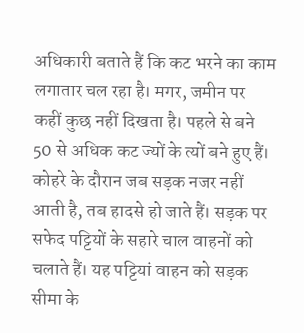अधिकारी बताते हैं कि कट भरने का काम लगातार चल रहा है। मगर, जमीन पर कहीं कुछ नहीं दिखता है। पहले से बने 50 से अधिक कट ज्यों के त्यों बने हुए हैं। कोहरे के दौरान जब सड़क नजर नहीं आती है, तब हादसे हो जाते हैं। सड़क पर सफेद पट्टियों के सहारे चाल वाहनों को चलाते हैं। यह पट्टियां वाहन को सड़क सीमा के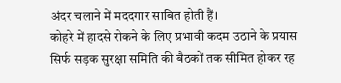अंदर चलाने में मददगार साबित होती हैं।
कोहरे में हादसे रोकने के लिए प्रभावी कदम उठाने के प्रयास सिर्फ सड़क सुरक्षा समिति की बैठकों तक सीमित होकर रह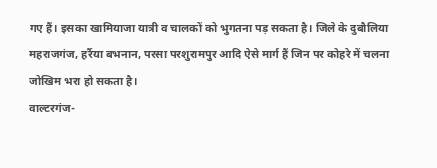गए हैं। इसका खामियाजा यात्री व चालकों को भुगतना पड़ सकता है। जिले के दुबौलिया महराजगंज, हर्रैया बभनान, परसा परशुरामपुर आदि ऐसे मार्ग हैं जिन पर कोहरे में चलना जोखिम भरा हो सकता है।
वाल्टरगंज-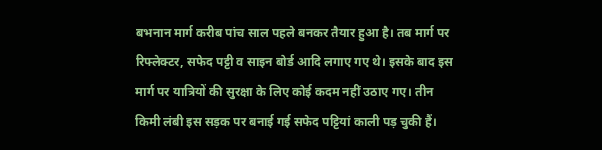बभनान मार्ग करीब पांच साल पहले बनकर तैयार हुआ है। तब मार्ग पर रिफ्लेक्टर, सफेद पट्टी व साइन बोर्ड आदि लगाए गए थे। इसके बाद इस मार्ग पर यात्रियों की सुरक्षा के लिए कोई कदम नहीं उठाए गए। तीन किमी लंबी इस सड़क पर बनाई गई सफेद पट्टियां काली पड़ चुकी हैं।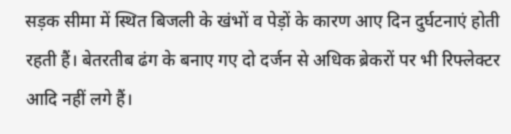सड़क सीमा में स्थित बिजली के खंभों व पेड़ों के कारण आए दिन दुर्घटनाएं होती रहती हैं। बेतरतीब ढंग के बनाए गए दो दर्जन से अधिक ब्रेकरों पर भी रिफ्लेक्टर आदि नहीं लगे हैं।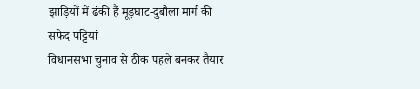झाड़ियों में ढंकी हैं मूड़घाट-दुबौला मार्ग की सफेद पट्टियां
विधानसभा चुनाव से ठीक पहले बनकर तैयार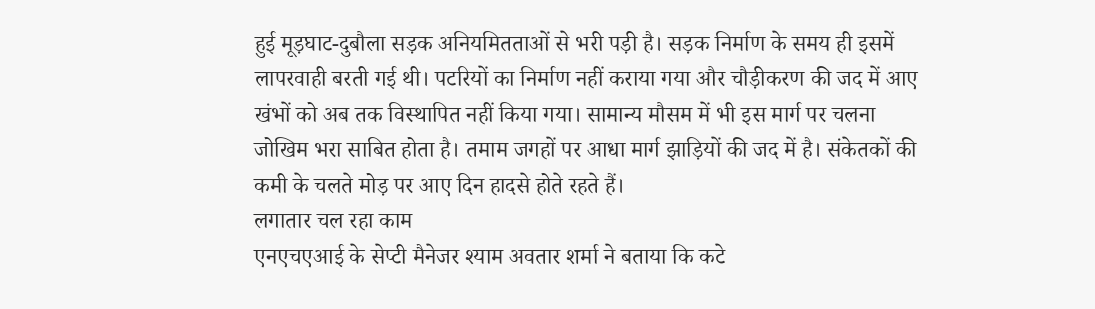हुई मूड़घाट-दुबौला सड़क अनियमितताओं से भरी पड़ी है। सड़क निर्माण के समय ही इसमें लापरवाही बरती गई थी। पटरियों का निर्माण नहीं कराया गया और चौड़ीकरण की जद में आए खंभों को अब तक विस्थापित नहीं किया गया। सामान्य मौसम में भी इस मार्ग पर चलना जोखिम भरा साबित होता है। तमाम जगहों पर आधा मार्ग झाड़ियों की जद में है। संकेतकों की कमी के चलते मोड़ पर आए दिन हादसे होते रहते हैं।
लगातार चल रहा काम
एनएचएआई के सेप्टी मैनेजर श्याम अवतार शर्मा ने बताया कि कटे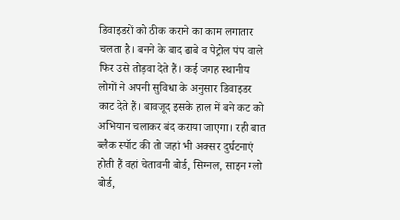डिवाइडरों को ठीक कराने का काम लगातार चलता है। बनने के बाद ढाबे व पेट्रोल पंप वाले फिर उसे तोड़वा देते हैं। कई जगह स्थानीय लोगों ने अपनी सुविधा के अनुसार डिवाइडर काट देते हैं। बावजूद इसके हाल में बने कट को अभियान चलाकर बंद कराया जाएगा। रही बात ब्लैक स्पॉट की तो जहां भी अक्सर दुर्घटनाएं होती हैं वहां चेतावनी बोर्ड, सिग्नल, साइन ग्लो बोर्ड,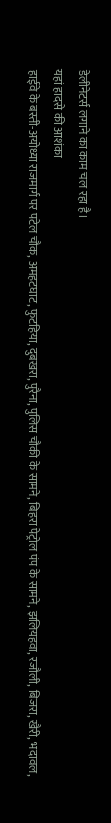डेलीनेटर्स लगाने का काम चल रहा है।
यहां हादसे की आशंका
हाईवे के बस्ती-अयोध्या राजमार्ग पर पटेल चौक, अमहटघाट, फुटहिया, दुबखरा, पुरैना, पुलिस चौकी के सामने, बिहरा पेट्रोल पंप के सामने, झलियहवा, रजौली, बिजरा, खैरी, भदावल,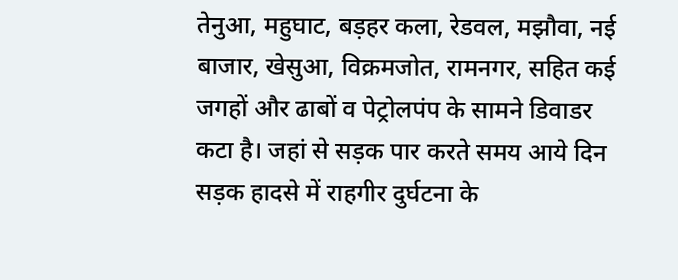तेनुआ, महुघाट, बड़हर कला, रेडवल, मझौवा, नई बाजार, खेसुआ, विक्रमजोत, रामनगर, सहित कई जगहों और ढाबों व पेट्रोलपंप के सामने डिवाडर कटा है। जहां से सड़क पार करते समय आये दिन सड़क हादसे में राहगीर दुर्घटना के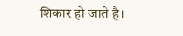शिकार हो जाते है।